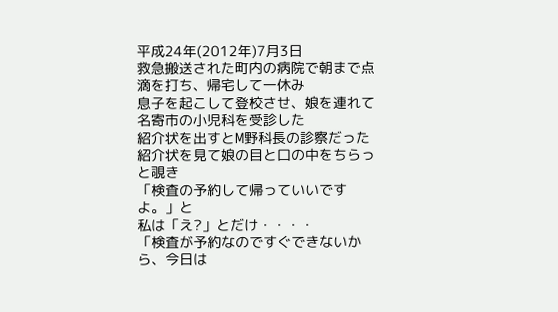平成24年(2012年)7月3日
救急搬送された町内の病院で朝まで点滴を打ち、帰宅して一休み
息子を起こして登校させ、娘を連れて名寄市の小児科を受診した
紹介状を出すとM野科長の診察だった
紹介状を見て娘の目と口の中をちらっと覗き
「検査の予約して帰っていいですよ。」と
私は「え?」とだけ・・・・
「検査が予約なのですぐできないから、今日は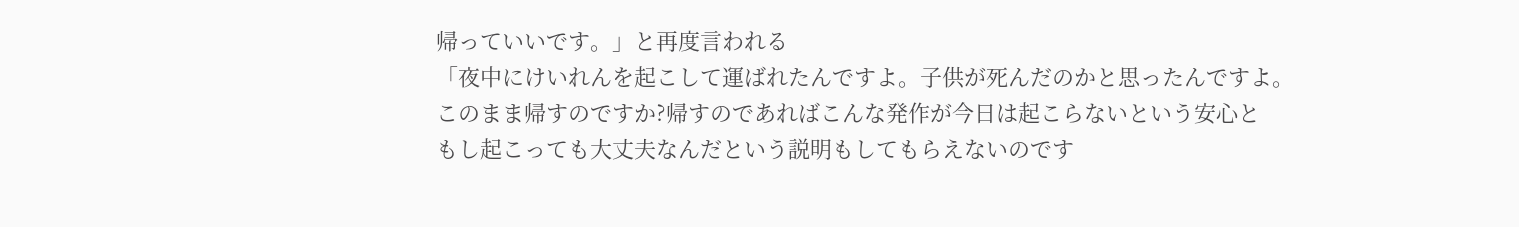帰っていいです。」と再度言われる
「夜中にけいれんを起こして運ばれたんですよ。子供が死んだのかと思ったんですよ。
このまま帰すのですか?帰すのであればこんな発作が今日は起こらないという安心と
もし起こっても大丈夫なんだという説明もしてもらえないのです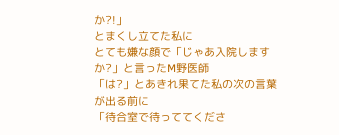か?!」
とまくし立てた私に
とても嫌な顔で「じゃあ入院しますか?」と言ったM野医師
「は?」とあきれ果てた私の次の言葉が出る前に
「待合室で待っててくださ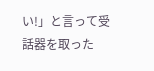い!」と言って受話器を取った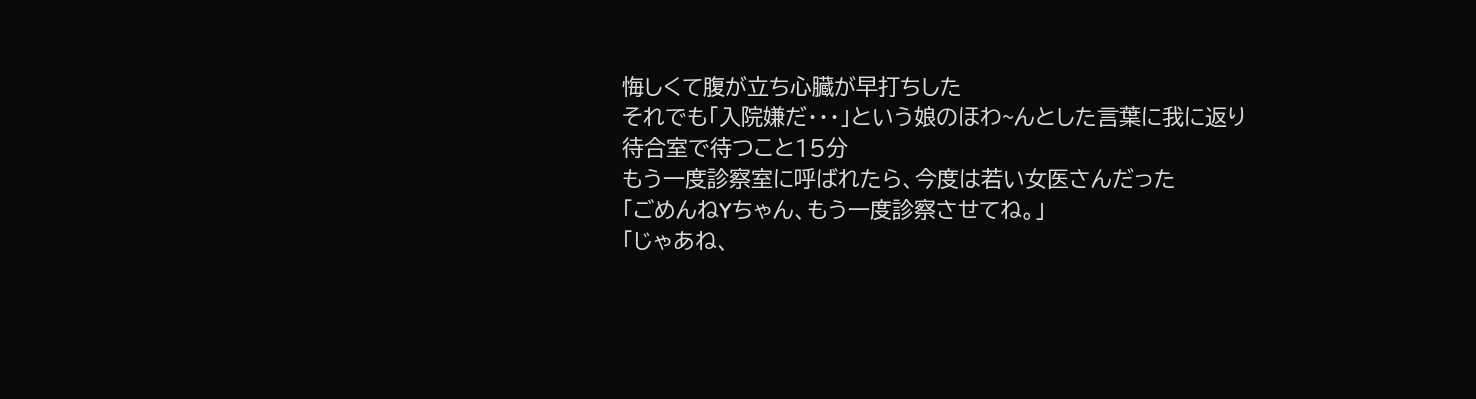悔しくて腹が立ち心臓が早打ちした
それでも「入院嫌だ・・・」という娘のほわ~んとした言葉に我に返り
待合室で待つこと15分
もう一度診察室に呼ばれたら、今度は若い女医さんだった
「ごめんねYちゃん、もう一度診察させてね。」
「じゃあね、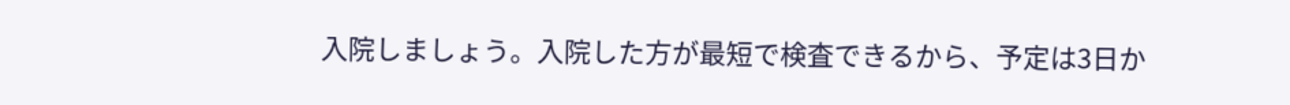入院しましょう。入院した方が最短で検査できるから、予定は3日か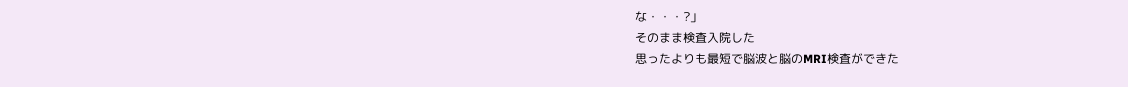な・・・?」
そのまま検査入院した
思ったよりも最短で脳波と脳のMRI検査ができた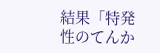結果「特発性のてんか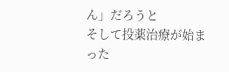ん」だろうと
そして投薬治療が始まった